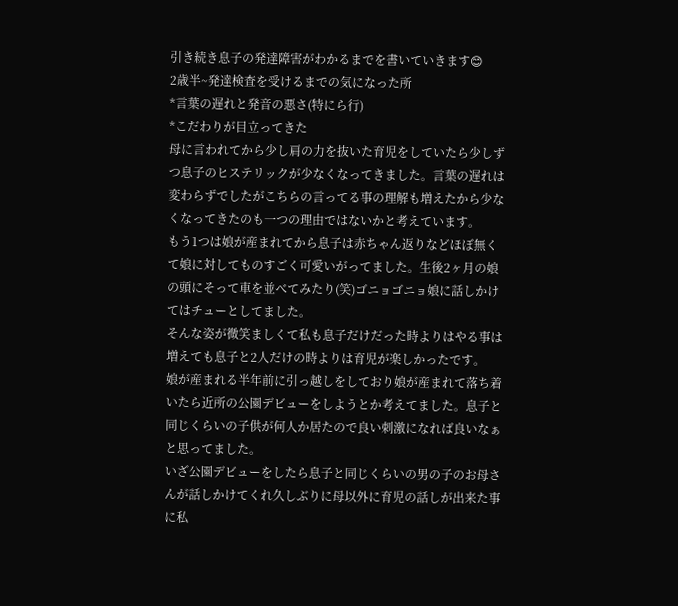引き続き息子の発達障害がわかるまでを書いていきます😊
2歳半~発達検査を受けるまでの気になった所
*言葉の遅れと発音の悪さ(特にら行)
*こだわりが目立ってきた
母に言われてから少し肩の力を抜いた育児をしていたら少しずつ息子のヒステリックが少なくなってきました。言葉の遅れは変わらずでしたがこちらの言ってる事の理解も増えたから少なくなってきたのも一つの理由ではないかと考えています。
もう1つは娘が産まれてから息子は赤ちゃん返りなどほぼ無くて娘に対してものすごく可愛いがってました。生後2ヶ月の娘の頭にそって車を並べてみたり(笑)ゴニョゴニョ娘に話しかけてはチューとしてました。
そんな姿が微笑ましくて私も息子だけだった時よりはやる事は増えても息子と2人だけの時よりは育児が楽しかったです。
娘が産まれる半年前に引っ越しをしており娘が産まれて落ち着いたら近所の公園デビューをしようとか考えてました。息子と同じくらいの子供が何人か居たので良い刺激になれば良いなぁと思ってました。
いざ公園デビューをしたら息子と同じくらいの男の子のお母さんが話しかけてくれ久しぶりに母以外に育児の話しが出来た事に私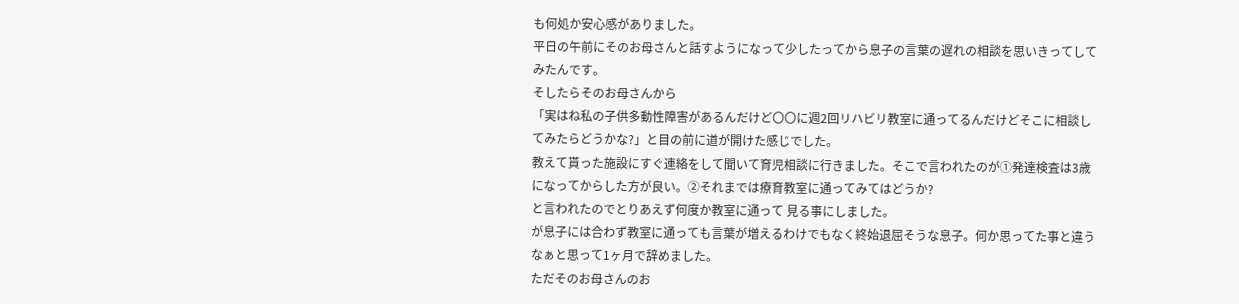も何処か安心感がありました。
平日の午前にそのお母さんと話すようになって少したってから息子の言葉の遅れの相談を思いきってしてみたんです。
そしたらそのお母さんから
「実はね私の子供多動性障害があるんだけど〇〇に週2回リハビリ教室に通ってるんだけどそこに相談してみたらどうかな?」と目の前に道が開けた感じでした。
教えて貰った施設にすぐ連絡をして聞いて育児相談に行きました。そこで言われたのが①発達検査は3歳になってからした方が良い。②それまでは療育教室に通ってみてはどうか?
と言われたのでとりあえず何度か教室に通って 見る事にしました。
が息子には合わず教室に通っても言葉が増えるわけでもなく終始退屈そうな息子。何か思ってた事と違うなぁと思って1ヶ月で辞めました。
ただそのお母さんのお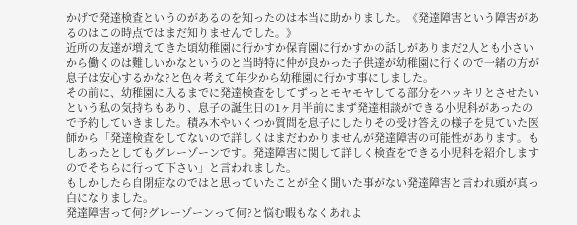かげで発達検査というのがあるのを知ったのは本当に助かりました。《発達障害という障害があるのはこの時点ではまだ知りませんでした。》
近所の友達が増えてきた頃幼稚園に行かすか保育園に行かすかの話しがありまだ2人とも小さいから働くのは難しいかなというのと当時特に仲が良かった子供達が幼稚園に行くので一緒の方が息子は安心するかな?と色々考えて年少から幼稚園に行かす事にしました。
その前に、幼稚園に入るまでに発達検査をしてずっとモヤモヤしてる部分をハッキリとさせたいという私の気持ちもあり、息子の誕生日の1ヶ月半前にまず発達相談ができる小児科があったので予約していきました。積み木やいくつか質問を息子にしたりその受け答えの様子を見ていた医師から「発達検査をしてないので詳しくはまだわかりませんが発達障害の可能性があります。もしあったとしてもグレーゾーンです。発達障害に関して詳しく検査をできる小児科を紹介しますのでそちらに行って下さい」と言われました。
もしかしたら自閉症なのではと思っていたことが全く聞いた事がない発達障害と言われ頭が真っ白になりました。
発達障害って何?グレーゾーンって何?と悩む暇もなくあれよ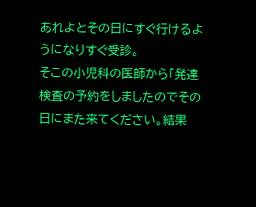あれよとその日にすぐ行けるようになりすぐ受診。
そこの小児科の医師から「発達検査の予約をしましたのでその日にまた来てください。結果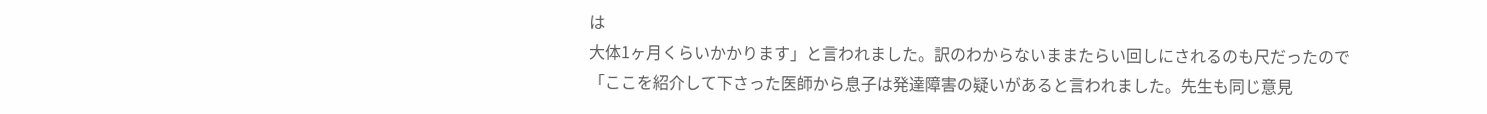は
大体1ヶ月くらいかかります」と言われました。訳のわからないままたらい回しにされるのも尺だったので
「ここを紹介して下さった医師から息子は発達障害の疑いがあると言われました。先生も同じ意見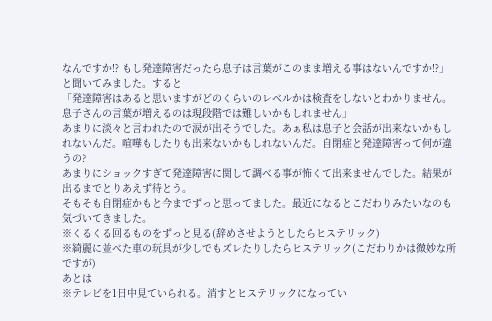なんですか⁉ もし発達障害だったら息子は言葉がこのまま増える事はないんですか⁉」
と聞いてみました。すると
「発達障害はあると思いますがどのくらいのレベルかは検査をしないとわかりません。息子さんの言葉が増えるのは現段階では難しいかもしれません」
あまりに淡々と言われたので涙が出そうでした。あぁ私は息子と会話が出来ないかもしれないんだ。喧嘩もしたりも出来ないかもしれないんだ。自閉症と発達障害って何が違うの?
あまりにショックすぎて発達障害に関して調べる事が怖くて出来ませんでした。結果が出るまでとりあえず待とう。
そもそも自閉症かもと今までずっと思ってました。最近になるとこだわりみたいなのも気づいてきました。
※くるくる回るものをずっと見る(辞めさせようとしたらヒステリック)
※綺麗に並べた車の玩具が少しでもズレたりしたらヒステリック(こだわりかは微妙な所ですが)
あとは
※テレビを1日中見ていられる。消すとヒステリックになってい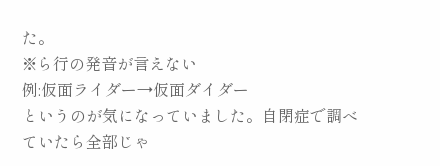た。
※ら行の発音が言えない
例:仮面ライダー→仮面ダイダー
というのが気になっていました。自閉症で調べていたら全部じゃ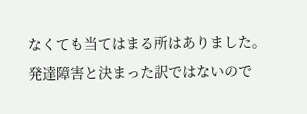なくても当てはまる所はありました。
発達障害と決まった訳ではないので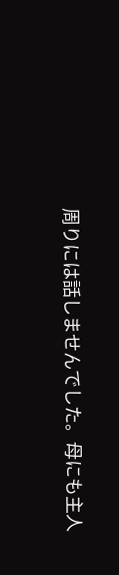周りには話しませんでした。母にも主人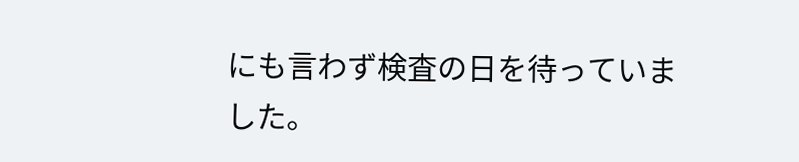にも言わず検査の日を待っていました。